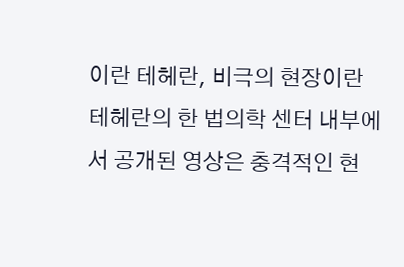이란 테헤란, 비극의 현장이란 테헤란의 한 법의학 센터 내부에서 공개된 영상은 충격적인 현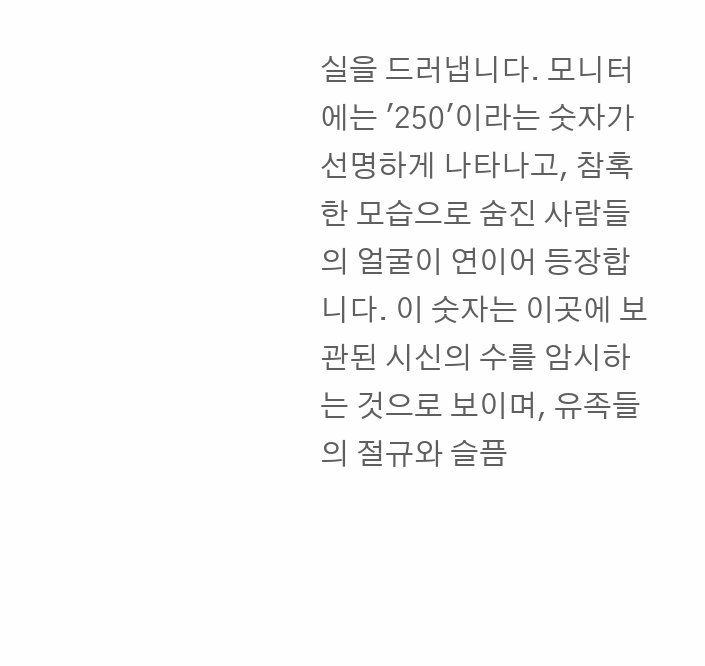실을 드러냅니다. 모니터에는 '250'이라는 숫자가 선명하게 나타나고, 참혹한 모습으로 숨진 사람들의 얼굴이 연이어 등장합니다. 이 숫자는 이곳에 보관된 시신의 수를 암시하는 것으로 보이며, 유족들의 절규와 슬픔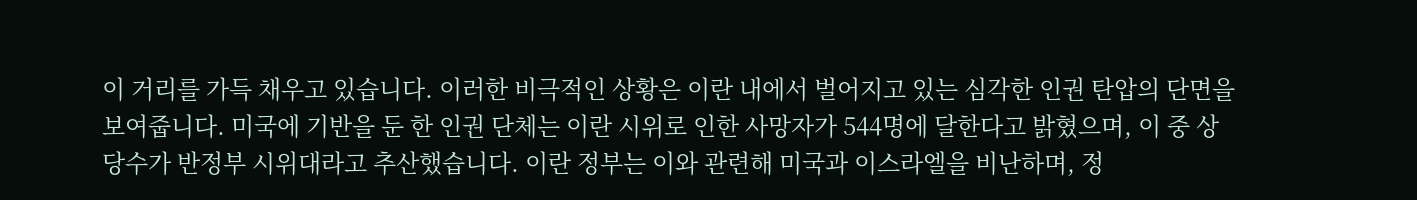이 거리를 가득 채우고 있습니다. 이러한 비극적인 상황은 이란 내에서 벌어지고 있는 심각한 인권 탄압의 단면을 보여줍니다. 미국에 기반을 둔 한 인권 단체는 이란 시위로 인한 사망자가 544명에 달한다고 밝혔으며, 이 중 상당수가 반정부 시위대라고 추산했습니다. 이란 정부는 이와 관련해 미국과 이스라엘을 비난하며, 정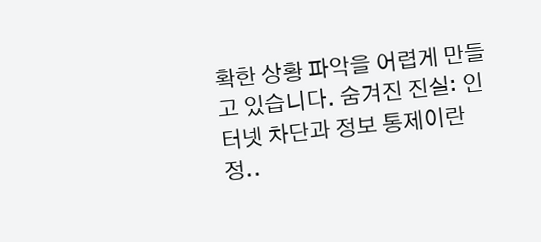확한 상황 파악을 어렵게 만들고 있습니다. 숨겨진 진실: 인터넷 차단과 정보 통제이란 정..